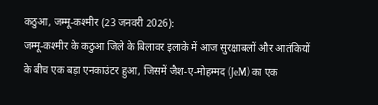कठुआ, जम्मू-कश्मीर (23 जनवरी 2026):
जम्मू-कश्मीर के कठुआ जिले के बिलावर इलाके में आज सुरक्षाबलों और आतंकियों के बीच एक बड़ा एनकाउंटर हुआ, जिसमें जैश-ए-मोहम्मद (JeM) का एक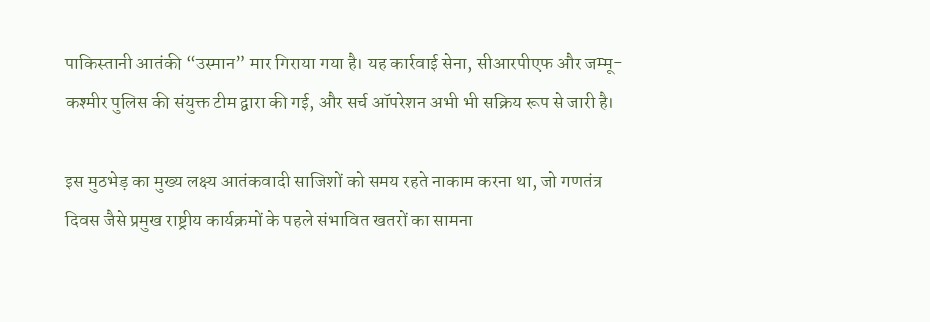पाकिस्तानी आतंकी “उस्मान” मार गिराया गया है। यह कार्रवाई सेना, सीआरपीएफ और जम्मू-कश्मीर पुलिस की संयुक्त टीम द्वारा की गई, और सर्च ऑपरेशन अभी भी सक्रिय रूप से जारी है।

इस मुठभेड़ का मुख्य लक्ष्य आतंकवादी साजिशों को समय रहते नाकाम करना था, जो गणतंत्र दिवस जैसे प्रमुख राष्ट्रीय कार्यक्रमों के पहले संभावित खतरों का सामना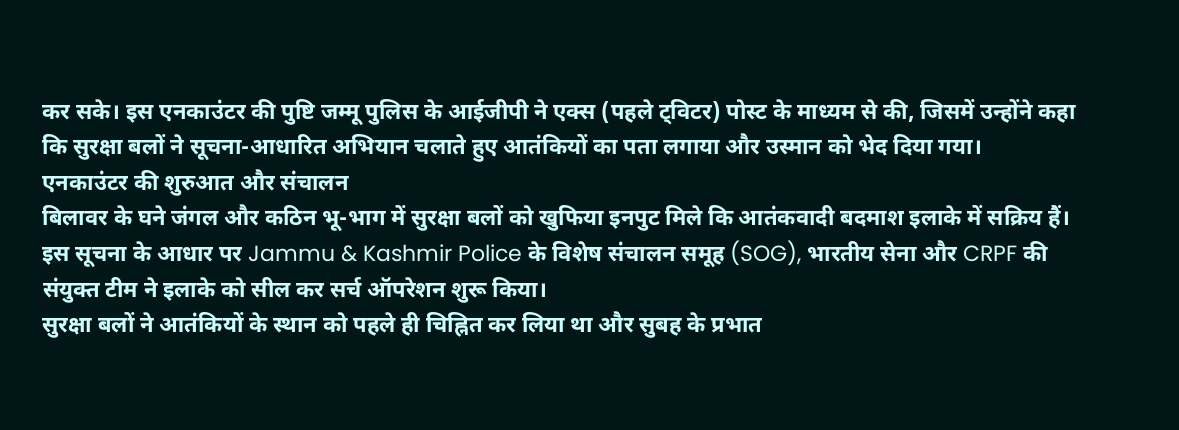कर सके। इस एनकाउंटर की पुष्टि जम्मू पुलिस के आईजीपी ने एक्स (पहले ट्विटर) पोस्ट के माध्यम से की, जिसमें उन्होंने कहा कि सुरक्षा बलों ने सूचना-आधारित अभियान चलाते हुए आतंकियों का पता लगाया और उस्मान को भेद दिया गया।
एनकाउंटर की शुरुआत और संचालन
बिलावर के घने जंगल और कठिन भू-भाग में सुरक्षा बलों को खुफिया इनपुट मिले कि आतंकवादी बदमाश इलाके में सक्रिय हैं। इस सूचना के आधार पर Jammu & Kashmir Police के विशेष संचालन समूह (SOG), भारतीय सेना और CRPF की संयुक्त टीम ने इलाके को सील कर सर्च ऑपरेशन शुरू किया।
सुरक्षा बलों ने आतंकियों के स्थान को पहले ही चिह्नित कर लिया था और सुबह के प्रभात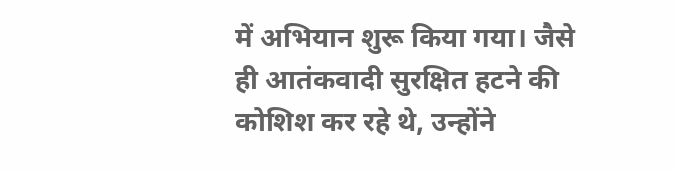में अभियान शुरू किया गया। जैसे ही आतंकवादी सुरक्षित हटने की कोशिश कर रहे थे, उन्होंने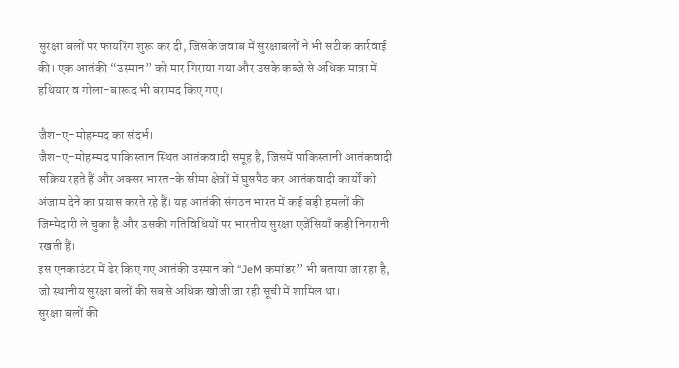सुरक्षा बलों पर फायरिंग शुरू कर दी, जिसके जवाब में सुरक्षाबलों ने भी सटीक कार्रवाई की। एक आतंकी “उस्मान” को मार गिराया गया और उसके कब्जे से अधिक मात्रा में हथियार व गोला-बारूद भी बरामद किए गए।

जैश-ए-मोहम्मद का संदर्भ।
जैश-ए-मोहम्मद पाकिस्तान स्थित आतंकवादी समूह है, जिसमें पाकिस्तानी आतंकवादी सक्रिय रहते हैं और अक्सर भारत-के सीमा क्षेत्रों में घुसपैठ कर आतंकवादी कार्यों को अंजाम देने का प्रयास करते रहे हैं। यह आतंकी संगठन भारत में कई बड़ी हमलों की जिम्मेदारी ले चुका है और उसकी गतिविधियों पर भारतीय सुरक्षा एजेंसियाँ कड़ी निगरानी रखती हैं।
इस एनकाउंटर में ढेर किए गए आतंकी उस्मान को “JeM कमांडर” भी बताया जा रहा है, जो स्थानीय सुरक्षा बलों की सबसे अधिक खोजी जा रही सूची में शामिल था।
सुरक्षा बलों की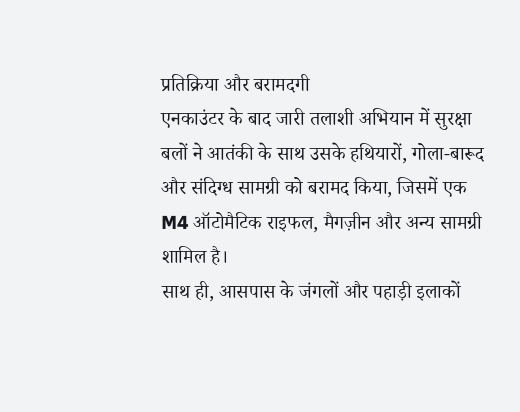प्रतिक्रिया और बरामदगी
एनकाउंटर के बाद जारी तलाशी अभियान में सुरक्षा बलों ने आतंकी के साथ उसके हथियारों, गोला-बारूद और संदिग्ध सामग्री को बरामद किया, जिसमें एक M4 ऑटोमैटिक राइफल, मैगज़ीन और अन्य सामग्री शामिल है।
साथ ही, आसपास के जंगलों और पहाड़ी इलाकों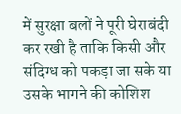में सुरक्षा बलों ने पूरी घेराबंदी कर रखी है ताकि किसी और संदिग्ध को पकड़ा जा सके या उसके भागने की कोशिश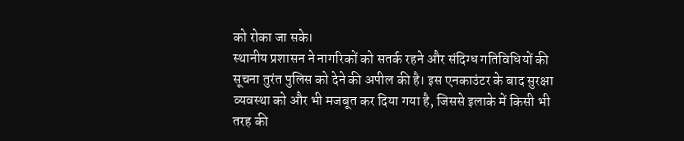को रोका जा सके।
स्थानीय प्रशासन ने नागरिकों को सतर्क रहने और संदिग्ध गतिविधियों की सूचना तुरंत पुलिस को देने की अपील की है। इस एनकाउंटर के बाद सुरक्षा व्यवस्था को और भी मजबूत कर दिया गया है, जिससे इलाके में किसी भी तरह की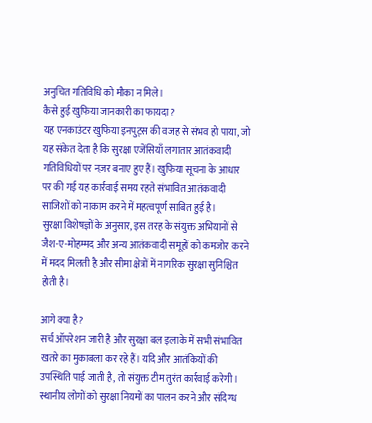अनुचित गतिविधि को मौका न मिले।
कैसे हुई खुफिया जानकारी का फायदा?
यह एनकाउंटर खुफिया इनपुट्स की वजह से संभव हो पाया, जो यह संकेत देता है कि सुरक्षा एजेंसियाँ लगातार आतंकवादी गतिविधियों पर नज़र बनाए हुए हैं। खुफिया सूचना के आधार पर की गई यह कार्रवाई समय रहते संभावित आतंकवादी साजिशों को नाकाम करने में महत्वपूर्ण साबित हुई है।
सुरक्षा विशेषज्ञों के अनुसार, इस तरह के संयुक्त अभियानों से जैश-ए-मोहम्मद और अन्य आतंकवादी समूहों को कमजोर करने में मदद मिलती है और सीमा क्षेत्रों में नागरिक सुरक्षा सुनिश्चित होती है।

आगे क्या है?
सर्च ऑपरेशन जारी है और सुरक्षा बल इलाके में सभी संभावित खतरे का मुकाबला कर रहे हैं। यदि और आतंकियों की उपस्थिति पाई जाती है, तो संयुक्त टीम तुरंत कार्रवाई करेगी। स्थानीय लोगों को सुरक्षा नियमों का पालन करने और संदिग्ध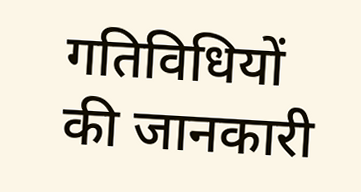गतिविधियों की जानकारी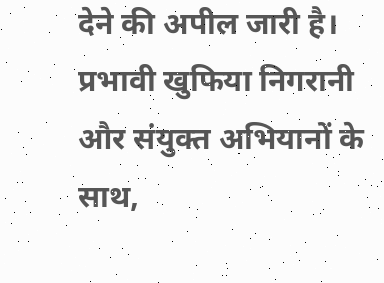देने की अपील जारी है।
प्रभावी खुफिया निगरानी और संयुक्त अभियानों के साथ,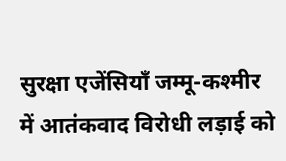सुरक्षा एजेंसियाँ जम्मू-कश्मीर में आतंकवाद विरोधी लड़ाई को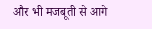और भी मजबूती से आगे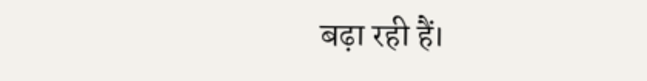बढ़ा रही हैं।